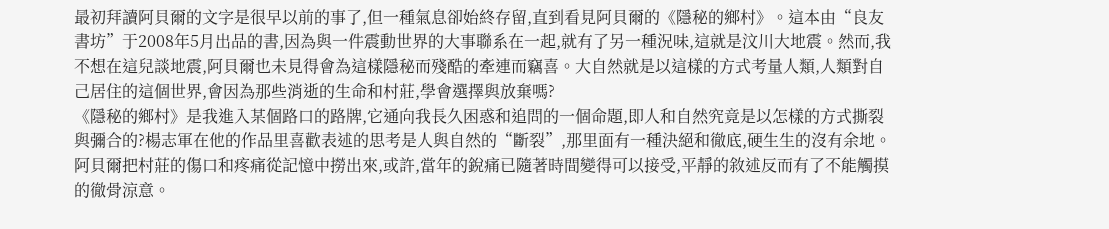最初拜讀阿貝爾的文字是很早以前的事了,但一種氣息卻始終存留,直到看見阿貝爾的《隱秘的鄉村》。這本由“良友書坊”于2008年5月出品的書,因為與一件震動世界的大事聯系在一起,就有了另一種況味,這就是汶川大地震。然而,我不想在這兒談地震,阿貝爾也未見得會為這樣隱秘而殘酷的牽連而竊喜。大自然就是以這樣的方式考量人類,人類對自己居住的這個世界,會因為那些消逝的生命和村莊,學會選擇與放棄嗎?
《隱秘的鄉村》是我進入某個路口的路牌,它通向我長久困惑和追問的一個命題,即人和自然究竟是以怎樣的方式撕裂與彌合的?楊志軍在他的作品里喜歡表述的思考是人與自然的“斷裂”,那里面有一種決絕和徹底,硬生生的沒有余地。阿貝爾把村莊的傷口和疼痛從記憶中撈出來,或許,當年的銳痛已隨著時間變得可以接受,平靜的敘述反而有了不能觸摸的徹骨涼意。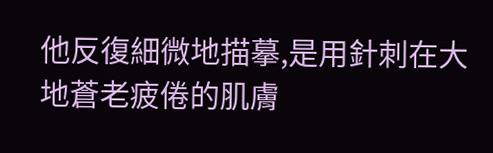他反復細微地描摹,是用針刺在大地蒼老疲倦的肌膚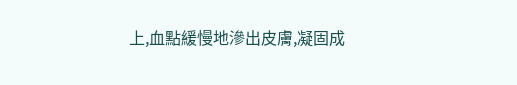上,血點緩慢地滲出皮膚,凝固成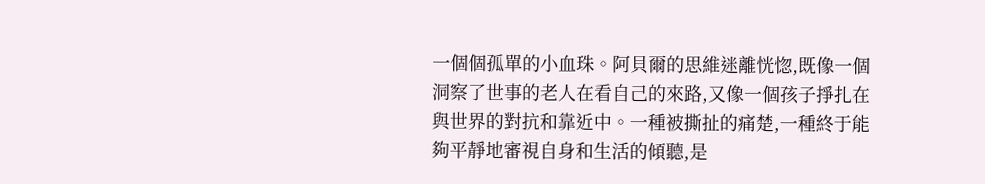一個個孤單的小血珠。阿貝爾的思維迷離恍惚,既像一個洞察了世事的老人在看自己的來路,又像一個孩子掙扎在與世界的對抗和靠近中。一種被撕扯的痛楚,一種終于能夠平靜地審視自身和生活的傾聽,是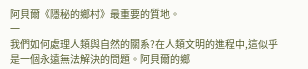阿貝爾《隱秘的鄉村》最重要的質地。
一
我們如何處理人類與自然的關系?在人類文明的進程中,這似乎是一個永遠無法解決的問題。阿貝爾的鄉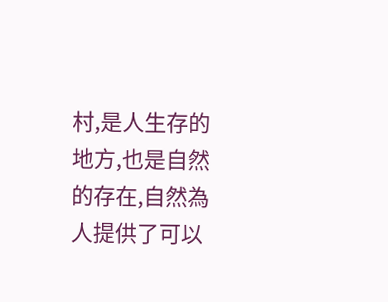村,是人生存的地方,也是自然的存在,自然為人提供了可以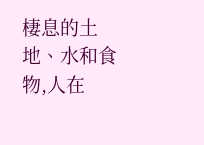棲息的土地、水和食物,人在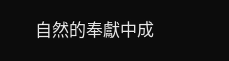自然的奉獻中成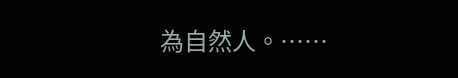為自然人。……